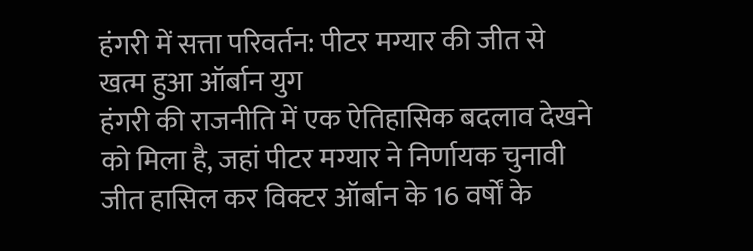हंगरी में सत्ता परिवर्तन: पीटर मग्यार की जीत से खत्म हुआ ऑर्बान युग
हंगरी की राजनीति में एक ऐतिहासिक बदलाव देखने को मिला है, जहां पीटर मग्यार ने निर्णायक चुनावी जीत हासिल कर विक्टर ऑर्बान के 16 वर्षों के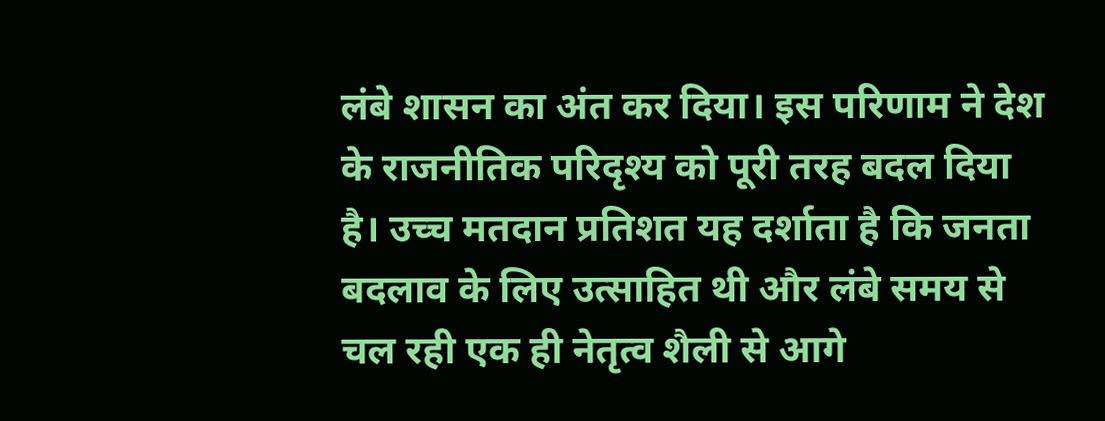लंबे शासन का अंत कर दिया। इस परिणाम ने देश के राजनीतिक परिदृश्य को पूरी तरह बदल दिया है। उच्च मतदान प्रतिशत यह दर्शाता है कि जनता बदलाव के लिए उत्साहित थी और लंबे समय से चल रही एक ही नेतृत्व शैली से आगे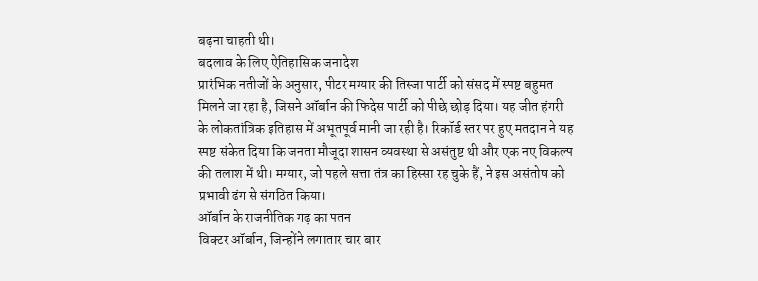बढ़ना चाहती थी।
बदलाव के लिए ऐतिहासिक जनादेश
प्रारंभिक नतीजों के अनुसार, पीटर मग्यार की तिस्जा पार्टी को संसद में स्पष्ट बहुमत मिलने जा रहा है, जिसने ऑर्बान की फिदेस पार्टी को पीछे छोड़ दिया। यह जीत हंगरी के लोकतांत्रिक इतिहास में अभूतपूर्व मानी जा रही है। रिकॉर्ड स्तर पर हुए मतदान ने यह स्पष्ट संकेत दिया कि जनता मौजूदा शासन व्यवस्था से असंतुष्ट थी और एक नए विकल्प की तलाश में थी। मग्यार, जो पहले सत्ता तंत्र का हिस्सा रह चुके हैं, ने इस असंतोष को प्रभावी ढंग से संगठित किया।
ऑर्बान के राजनीतिक गढ़ का पतन
विक्टर ऑर्बान, जिन्होंने लगातार चार बार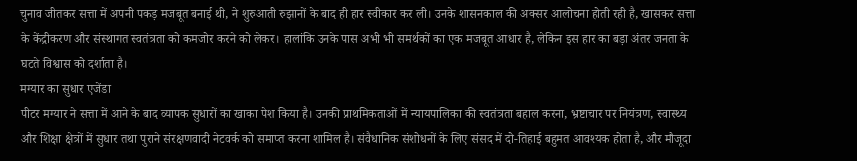चुनाव जीतकर सत्ता में अपनी पकड़ मजबूत बनाई थी, ने शुरुआती रुझानों के बाद ही हार स्वीकार कर ली। उनके शासनकाल की अक्सर आलोचना होती रही है, खासकर सत्ता के केंद्रीकरण और संस्थागत स्वतंत्रता को कमजोर करने को लेकर। हालांकि उनके पास अभी भी समर्थकों का एक मजबूत आधार है, लेकिन इस हार का बड़ा अंतर जनता के घटते विश्वास को दर्शाता है।
मग्यार का सुधार एजेंडा
पीटर मग्यार ने सत्ता में आने के बाद व्यापक सुधारों का खाका पेश किया है। उनकी प्राथमिकताओं में न्यायपालिका की स्वतंत्रता बहाल करना, भ्रष्टाचार पर नियंत्रण, स्वास्थ्य और शिक्षा क्षेत्रों में सुधार तथा पुराने संरक्षणवादी नेटवर्क को समाप्त करना शामिल है। संवैधानिक संशोधनों के लिए संसद में दो-तिहाई बहुमत आवश्यक होता है, और मौजूदा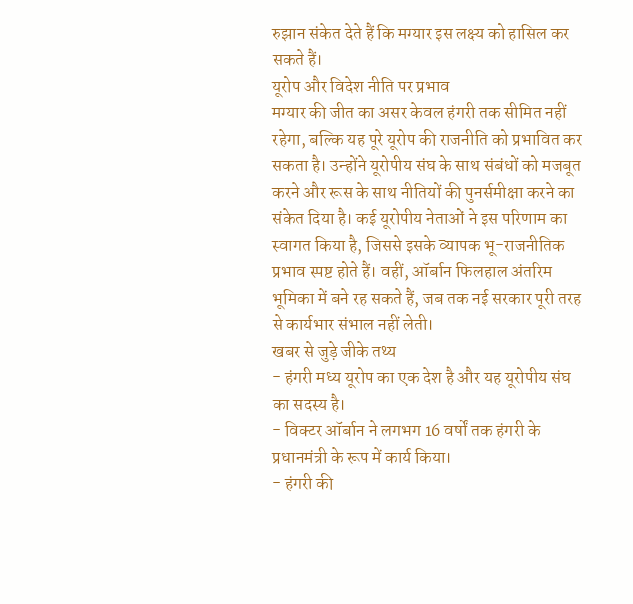रुझान संकेत देते हैं कि मग्यार इस लक्ष्य को हासिल कर सकते हैं।
यूरोप और विदेश नीति पर प्रभाव
मग्यार की जीत का असर केवल हंगरी तक सीमित नहीं रहेगा, बल्कि यह पूरे यूरोप की राजनीति को प्रभावित कर सकता है। उन्होंने यूरोपीय संघ के साथ संबंधों को मजबूत करने और रूस के साथ नीतियों की पुनर्समीक्षा करने का संकेत दिया है। कई यूरोपीय नेताओं ने इस परिणाम का स्वागत किया है, जिससे इसके व्यापक भू-राजनीतिक प्रभाव स्पष्ट होते हैं। वहीं, ऑर्बान फिलहाल अंतरिम भूमिका में बने रह सकते हैं, जब तक नई सरकार पूरी तरह से कार्यभार संभाल नहीं लेती।
खबर से जुड़े जीके तथ्य
- हंगरी मध्य यूरोप का एक देश है और यह यूरोपीय संघ का सदस्य है।
- विक्टर ऑर्बान ने लगभग 16 वर्षों तक हंगरी के प्रधानमंत्री के रूप में कार्य किया।
- हंगरी की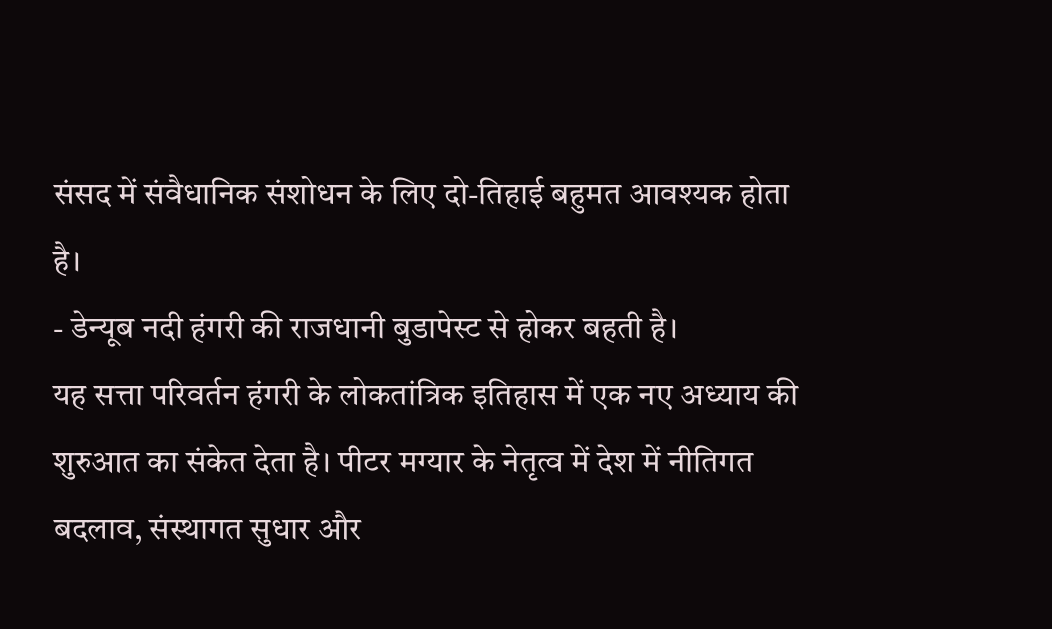संसद में संवैधानिक संशोधन के लिए दो-तिहाई बहुमत आवश्यक होता है।
- डेन्यूब नदी हंगरी की राजधानी बुडापेस्ट से होकर बहती है।
यह सत्ता परिवर्तन हंगरी के लोकतांत्रिक इतिहास में एक नए अध्याय की शुरुआत का संकेत देता है। पीटर मग्यार के नेतृत्व में देश में नीतिगत बदलाव, संस्थागत सुधार और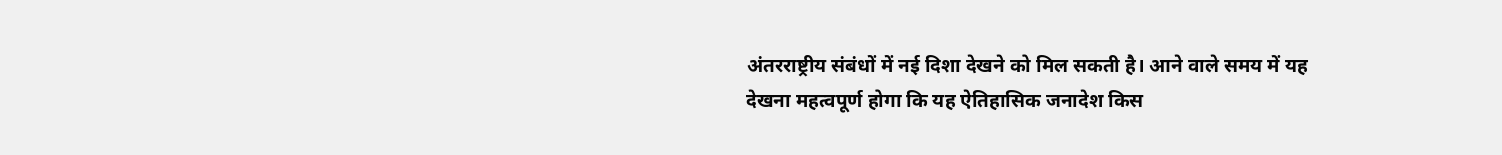अंतरराष्ट्रीय संबंधों में नई दिशा देखने को मिल सकती है। आने वाले समय में यह देखना महत्वपूर्ण होगा कि यह ऐतिहासिक जनादेश किस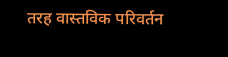तरह वास्तविक परिवर्तन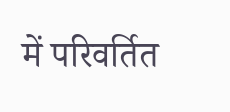में परिवर्तित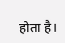होता है।